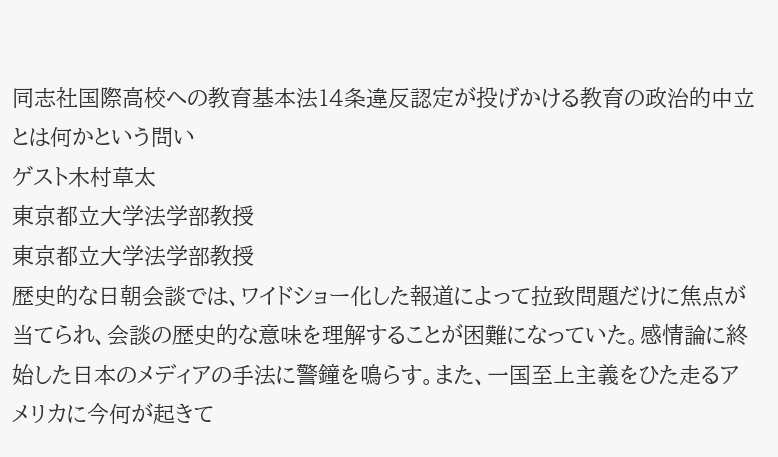同志社国際高校への教育基本法14条違反認定が投げかける教育の政治的中立とは何かという問い
ゲスト木村草太
東京都立大学法学部教授
東京都立大学法学部教授
歴史的な日朝会談では、ワイドショー化した報道によって拉致問題だけに焦点が当てられ、会談の歴史的な意味を理解することが困難になっていた。感情論に終始した日本のメディアの手法に警鐘を鳴らす。また、一国至上主義をひた走るアメリカに今何が起きて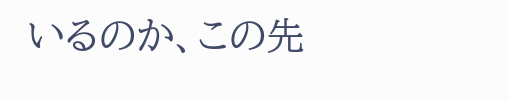いるのか、この先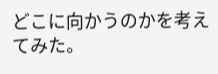どこに向かうのかを考えてみた。